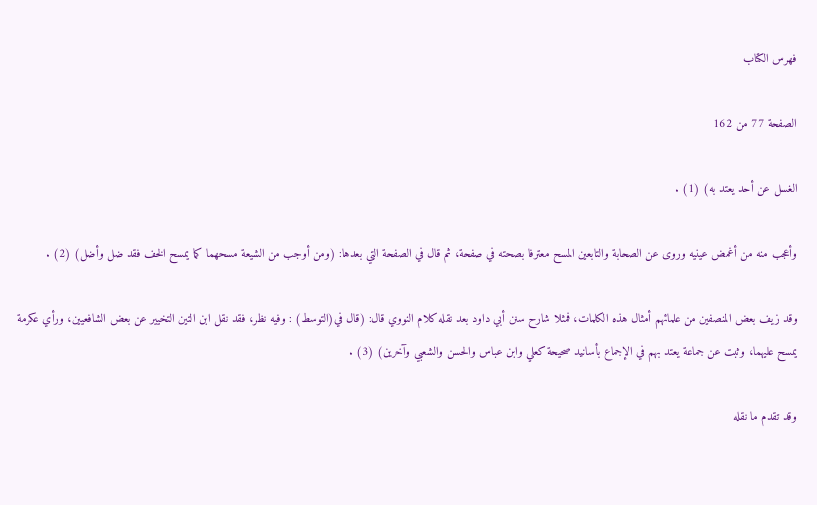فهرس الكتاب

الصفحة 77 من 162

الغسل عن أحد يعتد به) (1) .

وأعجب منه من أغمض عينيه وروى عن الصحابة والتابعين المسح معترفا بصحته في صفحة، ثم قال في الصفحة التي بعدها: (ومن أوجب من الشيعة مسحهما كما يمسح الخف فقد ضل وأضل) (2) .

وقد زيف بعض المنصفين من علمائهم أمثال هذه الكلمات، فمثلا شارح سنن أبي داود بعد نقله كلام النووي قال: (قال في(التوسط) : وفيه نظر، فقد نقل ابن التين التخيير عن بعض الشافعيين، ورأي عكرمة يمسح عليهما، وثبت عن جماعة يعتد بهم في الإجماع بأسانيد صحيحة كعلي وابن عباس والحسن والشعبي وآخرين) (3) .

وقد تقدم ما نقله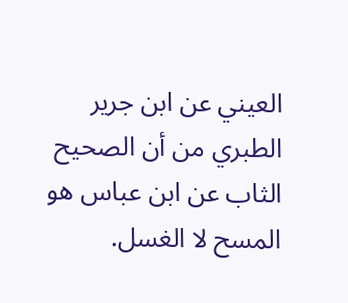العيني عن ابن جرير الطبري من أن الصحيح الثاب عن ابن عباس هو المسح لا الغسل.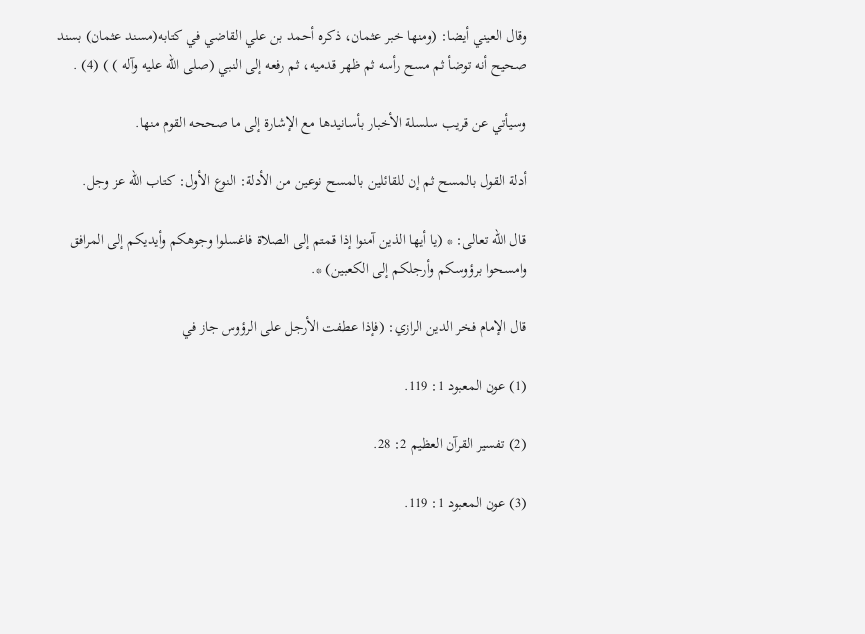وقال العيني أيضا: (ومنها خبر عثمان، ذكره أحمد بن علي القاضي في كتابه(مسند عثمان) بسند صحيح أنه توضأ ثم مسح رأسه ثم ظهر قدميه، ثم رفعه إلى النبي (صلى الله عليه وآله ) ) (4) .

وسيأتي عن قريب سلسلة الأخبار بأسانيدها مع الإشارة إلى ما صححه القوم منها.

أدلة القول بالمسح ثم إن للقائلين بالمسح نوعين من الأدلة: النوع الأول: كتاب الله عز وجل.

قال الله تعالى: * (يا أيها الذين آمنوا إذا قمتم إلى الصلاة فاغسلوا وجوهكم وأيديكم إلى المرافق وامسحوا برؤوسكم وأرجلكم إلى الكعبين) *.

قال الإمام فخر الدين الرازي: (فإذا عطفت الأرجل على الرؤوس جاز في

(1) عون المعبود 1: 119.

(2) تفسير القرآن العظيم 2: 28.

(3) عون المعبود 1: 119.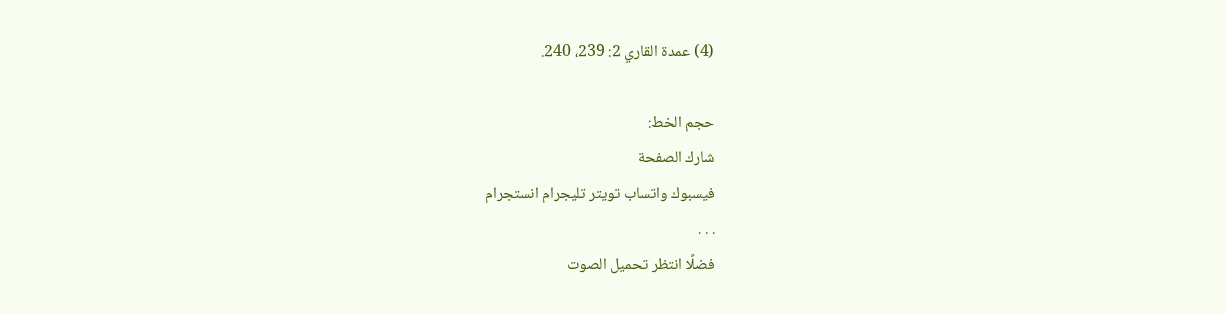(4) عمدة القاري 2: 239، 240.

حجم الخط:
شارك الصفحة
فيسبوك واتساب تويتر تليجرام انستجرام
. . .
فضلًا انتظر تحميل الصوت